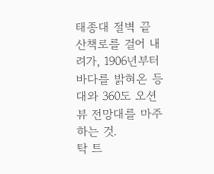태종대 절벽 끝 산책로를 걸어 내려가, 1906년부터 바다를 밝혀온 등대와 360도 오션뷰 전망대를 마주하는 것.
탁 트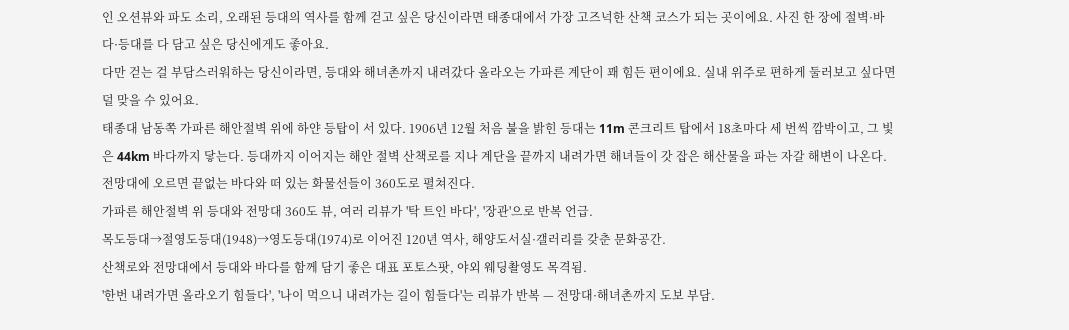인 오션뷰와 파도 소리, 오래된 등대의 역사를 함께 걷고 싶은 당신이라면 태종대에서 가장 고즈넉한 산책 코스가 되는 곳이에요. 사진 한 장에 절벽·바다·등대를 다 담고 싶은 당신에게도 좋아요.
다만 걷는 걸 부담스러워하는 당신이라면, 등대와 해녀촌까지 내려갔다 올라오는 가파른 계단이 꽤 힘든 편이에요. 실내 위주로 편하게 둘러보고 싶다면 덜 맞을 수 있어요.
태종대 남동쪽 가파른 해안절벽 위에 하얀 등탑이 서 있다. 1906년 12월 처음 불을 밝힌 등대는 11m 콘크리트 탑에서 18초마다 세 번씩 깜박이고, 그 빛은 44km 바다까지 닿는다. 등대까지 이어지는 해안 절벽 산책로를 지나 계단을 끝까지 내려가면 해녀들이 갓 잡은 해산물을 파는 자갈 해변이 나온다. 전망대에 오르면 끝없는 바다와 떠 있는 화물선들이 360도로 펼쳐진다.
가파른 해안절벽 위 등대와 전망대 360도 뷰, 여러 리뷰가 '탁 트인 바다', '장관'으로 반복 언급.
목도등대→절영도등대(1948)→영도등대(1974)로 이어진 120년 역사, 해양도서실·갤러리를 갖춘 문화공간.
산책로와 전망대에서 등대와 바다를 함께 담기 좋은 대표 포토스팟, 야외 웨딩촬영도 목격됨.
'한번 내려가면 올라오기 힘들다', '나이 먹으니 내려가는 길이 힘들다'는 리뷰가 반복 — 전망대·해녀촌까지 도보 부담.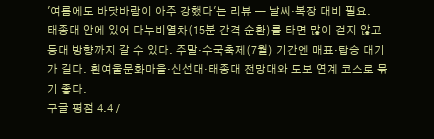'여름에도 바닷바람이 아주 강했다'는 리뷰 — 날씨·복장 대비 필요.
태종대 안에 있어 다누비열차(15분 간격 순환)를 타면 많이 걷지 않고 등대 방향까지 갈 수 있다. 주말·수국축제(7월) 기간엔 매표·탑승 대기가 길다. 흰여울문화마을·신선대·태종대 전망대와 도보 연계 코스로 묶기 좋다.
구글 평점 4.4 /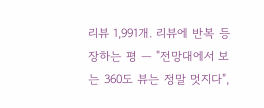리뷰 1,991개. 리뷰에 반복 등장하는 평 — "전망대에서 보는 360도 뷰는 정말 멋지다",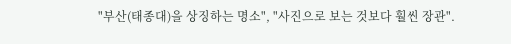"부산(태종대)을 상징하는 명소", "사진으로 보는 것보다 훨씬 장관".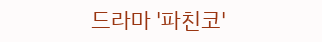드라마 '파친코'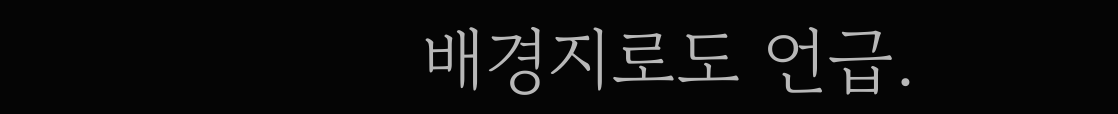배경지로도 언급.